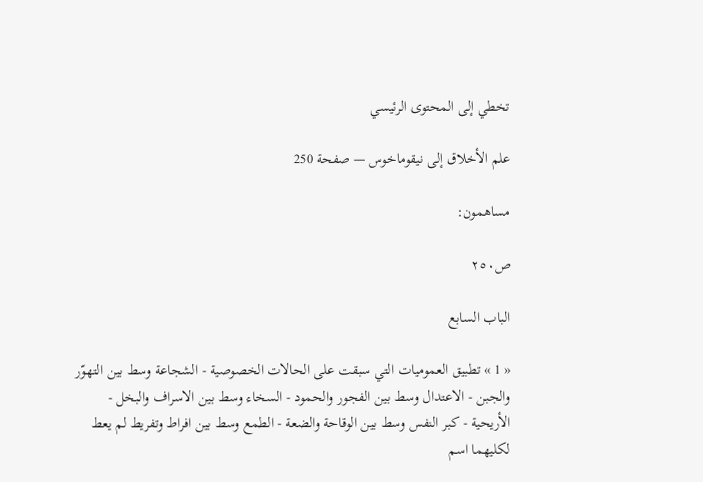تخطي إلى المحتوى الرئيسي

علم الأخلاق إلى نيقوماخوس — صفحة 250

مساهمون:

ص٢٥٠

الباب السابع

« 1 » تطبيق العموميات التي سبقت على الحالات الخصوصية - الشجاعة وسط بين التهوّر والجبن - الاعتدال وسط بين الفجور والحمود - السخاء وسط بين الاسراف والبخل - الأريحية - كبر النفس وسط بين الوقاحة والضعة - الطمع وسط بين افراط وتفريط لم يعط لكليهما اسم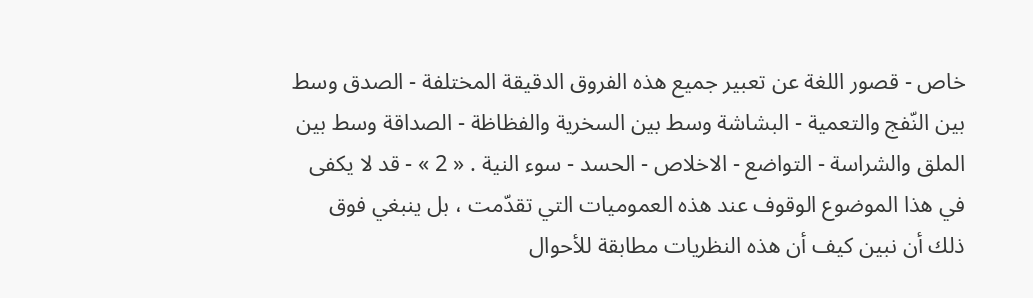خاص - قصور اللغة عن تعبير جميع هذه الفروق الدقيقة المختلفة - الصدق وسط بين النّفج والتعمية - البشاشة وسط بين السخرية والفظاظة - الصداقة وسط بين الملق والشراسة - التواضع - الاخلاص - الحسد - سوء النية . « 2 » - قد لا يكفى في هذا الموضوع الوقوف عند هذه العموميات التي تقدّمت ، بل ينبغي فوق ذلك أن نبين كيف أن هذه النظريات مطابقة للأحوال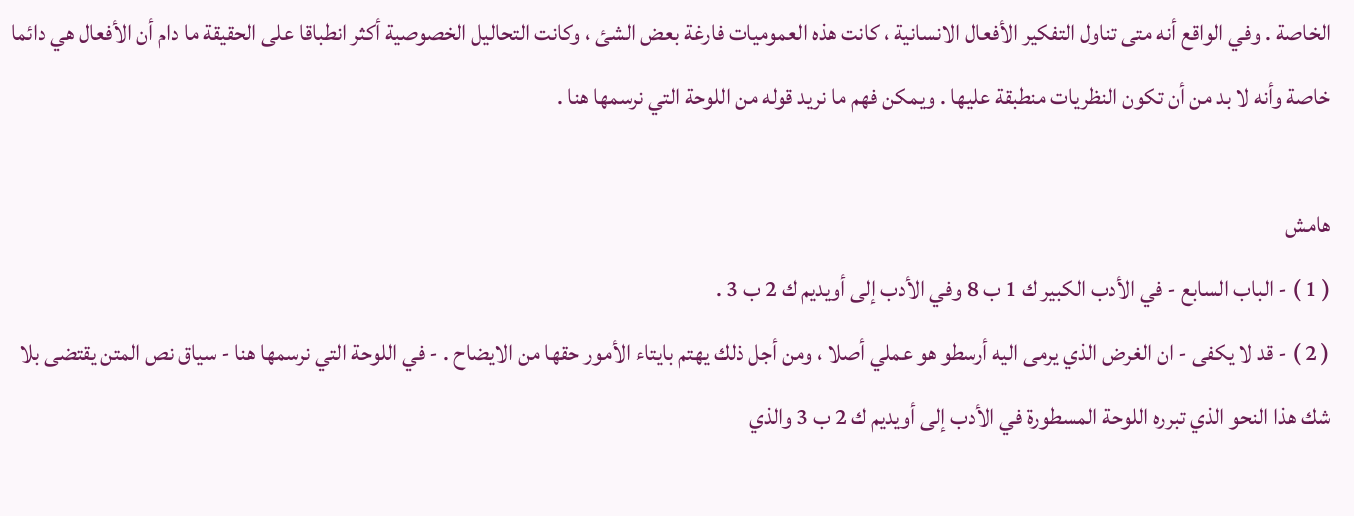الخاصة . وفي الواقع أنه متى تناول التفكير الأفعال الانسانية ، كانت هذه العموميات فارغة بعض الشئ ، وكانت التحاليل الخصوصية أكثر انطباقا على الحقيقة ما دام أن الأفعال هي دائما خاصة وأنه لا بد من أن تكون النظريات منطبقة عليها . ويمكن فهم ما نريد قوله من اللوحة التي نرسمها هنا .

هامش
( 1 ) - الباب السابع - في الأدب الكبير ك 1 ب 8 وفي الأدب إلى أويديم ك 2 ب 3 .
( 2 ) - قد لا يكفى - ان الغرض الذي يرمى اليه أرسطو هو عملي أصلا ، ومن أجل ذلك يهتم بايتاء الأمور حقها من الايضاح . - في اللوحة التي نرسمها هنا - سياق نص المتن يقتضى بلا شك هذا النحو الذي تبرره اللوحة المسطورة في الأدب إلى أويديم ك 2 ب 3 والذي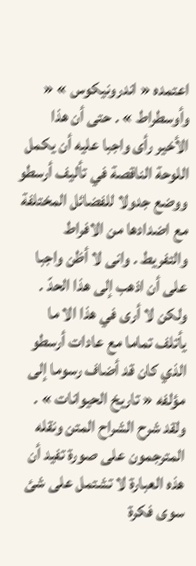اعتمده « اندرونيكوس » « وأوسطراط » . حتى أن هذا الأخير رأى واجبا عليه أن يكمل اللوحة الناقصة في تأليف أرسطو ووضع جدولا للفضائل المختلفة مع اضدادها من الافراط والتفريط . وانى لا أظن واجبا على أن اذهب إلى هذا الحدّ . ولكن لا أرى في هذا الا ما يأتلف تماما مع عادات أرسطو الذي كان قد أضاف رسوما إلى مؤلفه « تاريخ الحيوانات » . ولقد شرح الشراح المتن ونقله المترجمون على صورة تفيد أن هذه العبارة لا تشتمل على شئ سوى فكرة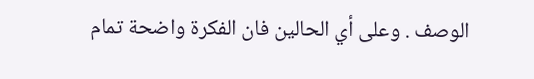الوصف . وعلى أي الحالين فان الفكرة واضحة تمام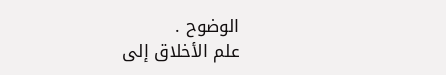الوضوح .
علم الأخلاق إلى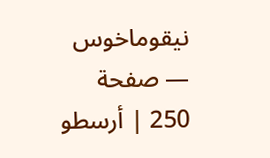نيقوماخوس — صفحة 250 | أرسطو